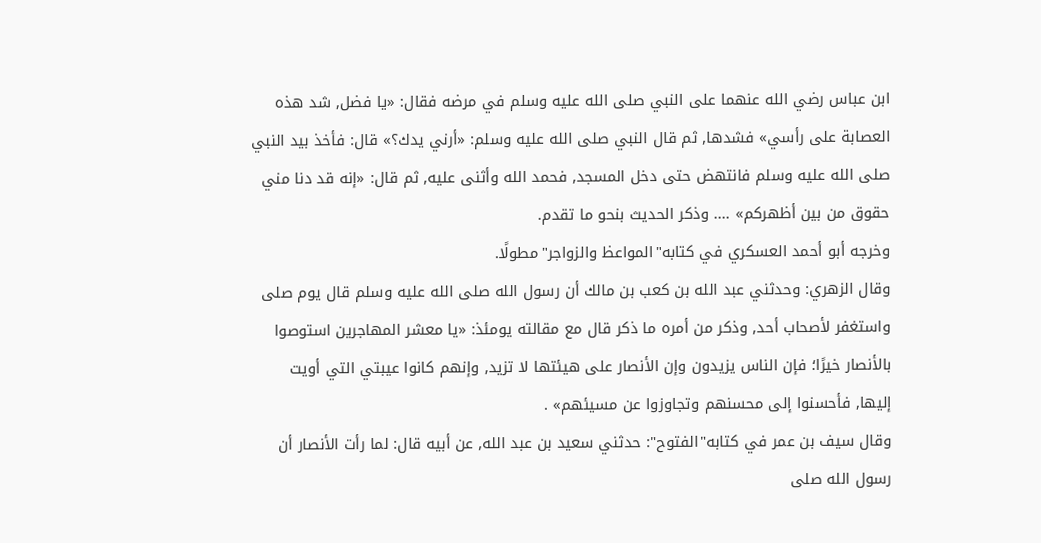ابن عباس رضي الله عنهما على النبي صلى الله عليه وسلم في مرضه فقال: «يا فضل, شد هذه العصابة على رأسي» فشدها, ثم قال النبي صلى الله عليه وسلم: «أرني يدك؟» قال: فأخذ بيد النبي صلى الله عليه وسلم فانتهض حتى دخل المسجد, فحمد الله وأثنى عليه, ثم قال: «إنه قد دنا مني حقوق من بين أظهركم» .... وذكر الحديث بنحو ما تقدم.
وخرجه أبو أحمد العسكري في كتابه"المواعظ والزواجر"مطولًا.
وقال الزهري: وحدثني عبد الله بن كعب بن مالك أن رسول الله صلى الله عليه وسلم قال يوم صلى واستغفر لأصحاب أحد, وذكر من أمره ما ذكر قال مع مقالته يومئذ: «يا معشر المهاجرين استوصوا بالأنصار خيرًا؛ فإن الناس يزيدون وإن الأنصار على هيئتها لا تزيد, وإنهم كانوا عيبتي التي أويت إليها, فأحسنوا إلى محسنهم وتجاوزوا عن مسيئهم» .
وقال سيف بن عمر في كتابه"الفتوح": حدثني سعيد بن عبد الله, عن أبيه قال: لما رأت الأنصار أن رسول الله صلى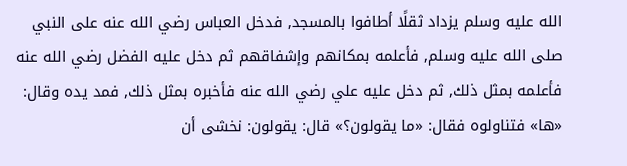الله عليه وسلم يزداد ثقلًا أطافوا بالمسجد, فدخل العباس رضي الله عنه على النبي صلى الله عليه وسلم, فأعلمه بمكانهم وإشفاقهم ثم دخل عليه الفضل رضي الله عنه فأعلمه بمثل ذلك, ثم دخل عليه علي رضي الله عنه فأخبره بمثل ذلك, فمد يده وقال: «ها» فتناولوه فقال: «ما يقولون؟» قال: يقولون: نخشى أن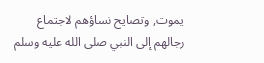يموت, وتصايح نساؤهم لاجتماع رجالهم إلى النبي صلى الله عليه وسلم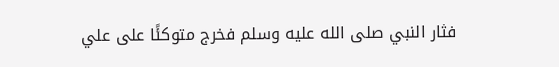فثار النبي صلى الله عليه وسلم فخرج متوكئًا على علي